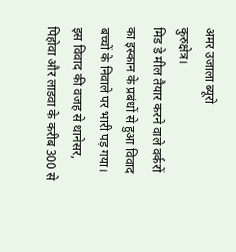अमर उजाला ब्यूरो
कुरुक्षेत्र।
मिड डे मील तैयार करने वाले वर्करों का इस्कान के प्रबंधों से हुआ विवाद बच्चों के निवाले पर भारी पड़ गया। इस विवाद की वजह से थानेसर, पिहोवा और लाडवा के करीब 300 से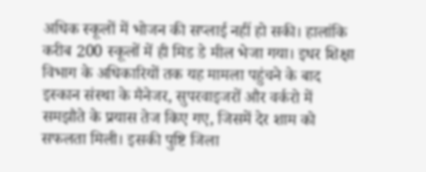अधिक स्कूलों में भोजन की सप्लाई नहीं हो सकी। हालांकि करीब 200 स्कूलों में ही मिड डे मील भेजा गया। इधर शिक्षा विभाग के अधिकारियों तक यह मामला पहुंचने के बाद इस्कान संस्था के मैनेजर, सुपरवाइजरों और वर्करो में समझौते के प्रयास तेज किए गए, जिसमें देर शाम को सफलता मिली। इसकी पुष्टि जिला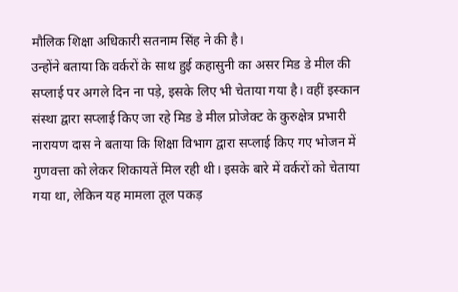मौलिक शिक्षा अधिकारी सतनाम सिंह ने की है।
उन्होंने बताया कि वर्करों के साथ हुई कहासुनी का असर मिड डे मील की सप्लाई पर अगले दिन ना पड़े, इसके लिए भी चेताया गया है। वहीं इस्कान संस्था द्वारा सप्लाई किए जा रहे मिड डे मील प्रोजेक्ट के कुरुक्षेत्र प्रभारी नारायण दास ने बताया कि शिक्षा विभाग द्वारा सप्लाई किए गए भोजन में गुणवत्ता को लेकर शिकायतें मिल रही थी। इसके बारे में वर्करों को चेताया गया था, लेकिन यह मामला तूल पकड़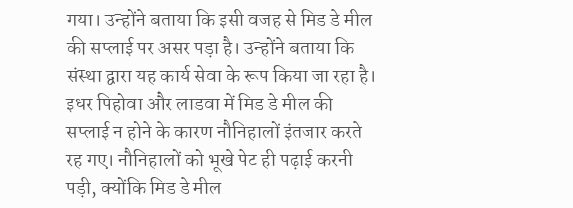गया। उन्होंने बताया कि इसी वजह से मिड डे मील की सप्लाई पर असर पड़ा है। उन्होंने बताया कि संस्था द्वारा यह कार्य सेवा के रूप किया जा रहा है। इधर पिहोवा और लाडवा में मिड डे मील की सप्लाई न होने के कारण नौनिहालों इंतजार करते रह गए। नौनिहालों को भूखे पेट ही पढ़ाई करनी पड़ी, क्योंकि मिड डे मील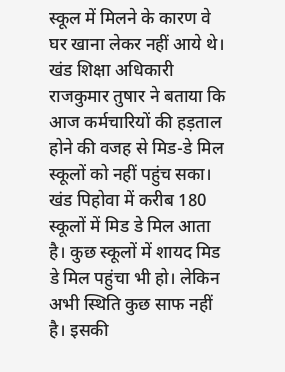स्कूल में मिलने के कारण वे घर खाना लेकर नहीं आये थे। खंड शिक्षा अधिकारी राजकुमार तुषार ने बताया कि आज कर्मचारियों की हड़ताल होने की वजह से मिड-डे मिल स्कूलों को नहीं पहुंच सका। खंड पिहोवा में करीब 180 स्कूलों में मिड डे मिल आता है। कुछ स्कूलों में शायद मिड डे मिल पहुंचा भी हो। लेकिन अभी स्थिति कुछ साफ नहीं है। इसकी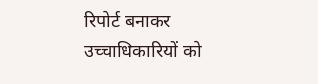रिपोर्ट बनाकर उच्चाधिकारियों को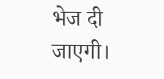भेज दी जाएगी।